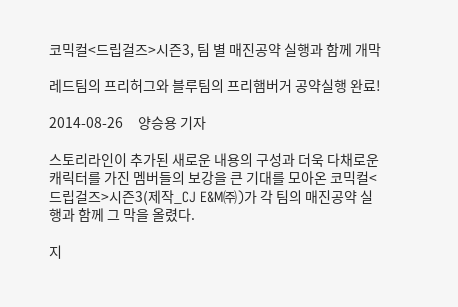코믹컬<드립걸즈>시즌3, 팀 별 매진공약 실행과 함께 개막

레드팀의 프리허그와 블루팀의 프리햄버거 공약실행 완료!

2014-08-26     양승용 기자

스토리라인이 추가된 새로운 내용의 구성과 더욱 다채로운 캐릭터를 가진 멤버들의 보강을 큰 기대를 모아온 코믹컬<드립걸즈>시즌3(제작_CJ E&M㈜)가 각 팀의 매진공약 실행과 함께 그 막을 올렸다.

지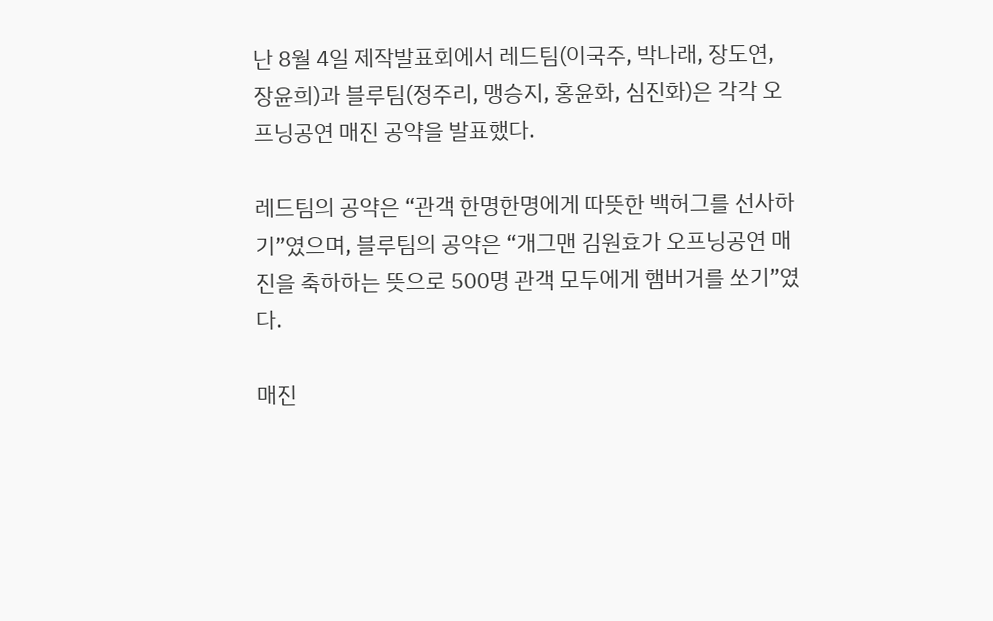난 8월 4일 제작발표회에서 레드팀(이국주, 박나래, 장도연, 장윤희)과 블루팀(정주리, 맹승지, 홍윤화, 심진화)은 각각 오프닝공연 매진 공약을 발표했다.

레드팀의 공약은 “관객 한명한명에게 따뜻한 백허그를 선사하기”였으며, 블루팀의 공약은 “개그맨 김원효가 오프닝공연 매진을 축하하는 뜻으로 500명 관객 모두에게 햄버거를 쏘기”였다.

매진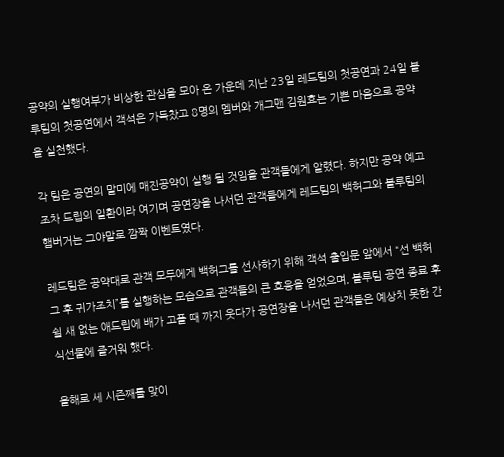공약의 실행여부가 비상한 관심을 모아 온 가운데 지난 23일 레드팀의 첫공연과 24일 블루팀의 첫공연에서 객석은 가득찼고 8명의 멤버와 개그맨 김원효는 기쁜 마음으로 공약을 실천했다.

각 팀은 공연의 말미에 매진공약이 실행 될 것임을 관객들에게 알렸다. 하지만 공약 예고 조차 드립의 일환이라 여기며 공연장을 나서던 관객들에게 레드팀의 백허그와 블루팀의 햄버거는 그야말로 깜짝 이벤트였다.

레드팀은 공약대로 관객 모두에게 백허그를 선사하기 위해 객석 출입문 앞에서 “선 백허그 후 귀가조치”를 실행하는 모습으로 관객들의 큰 호응을 얻었으며, 블루팀 공연 종료 후 쉴 새 없는 애드립에 배가 고플 때 까지 웃다가 공연장을 나서던 관객들은 예상치 못한 간식선물에 즐거워 했다.

올해로 세 시즌째를 맞이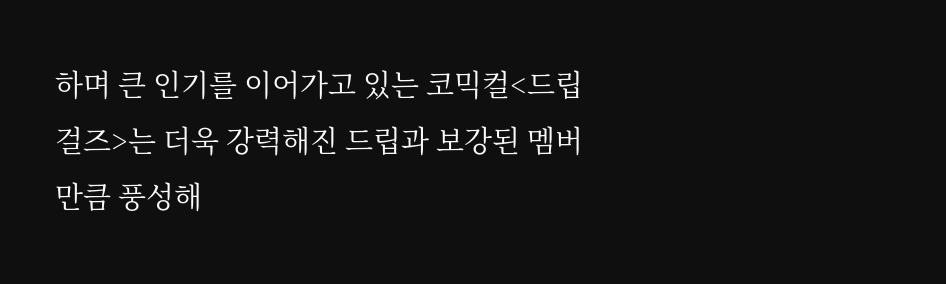하며 큰 인기를 이어가고 있는 코믹컬<드립걸즈>는 더욱 강력해진 드립과 보강된 멤버만큼 풍성해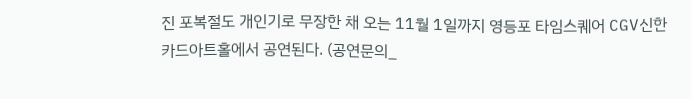진 포복절도 개인기로 무장한 채 오는 11월 1일까지 영등포 타임스퀘어 CGV신한카드아트홀에서 공연된다. (공연문의_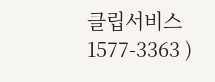클립서비스 1577-3363 )